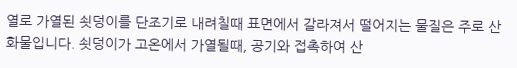열로 가열된 쇳덩이를 단조기로 내려칠때 표면에서 갈라져서 떨어지는 물질은 주로 산화물입니다. 쇳덩이가 고온에서 가열될때, 공기와 접촉하여 산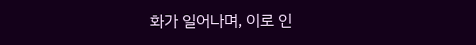화가 일어나며, 이로 인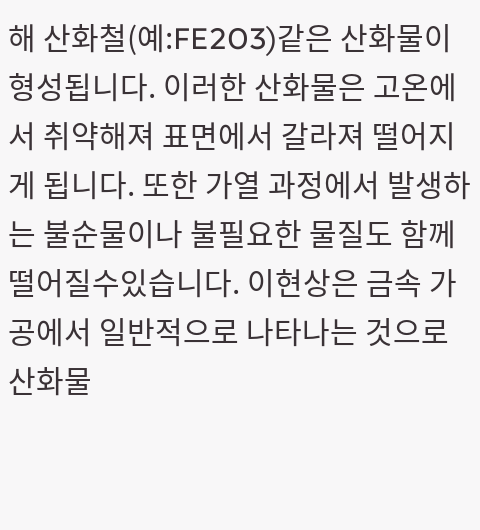해 산화철(예:FE2O3)같은 산화물이 형성됩니다. 이러한 산화물은 고온에서 취약해져 표면에서 갈라져 떨어지게 됩니다. 또한 가열 과정에서 발생하는 불순물이나 불필요한 물질도 함께 떨어질수있습니다. 이현상은 금속 가공에서 일반적으로 나타나는 것으로 산화물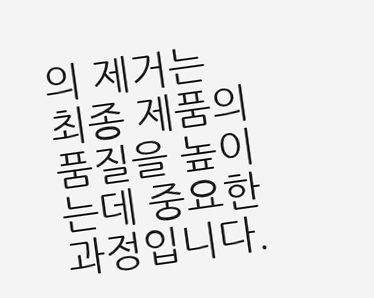의 제거는 최종 제품의 품질을 높이는데 중요한 과정입니다.